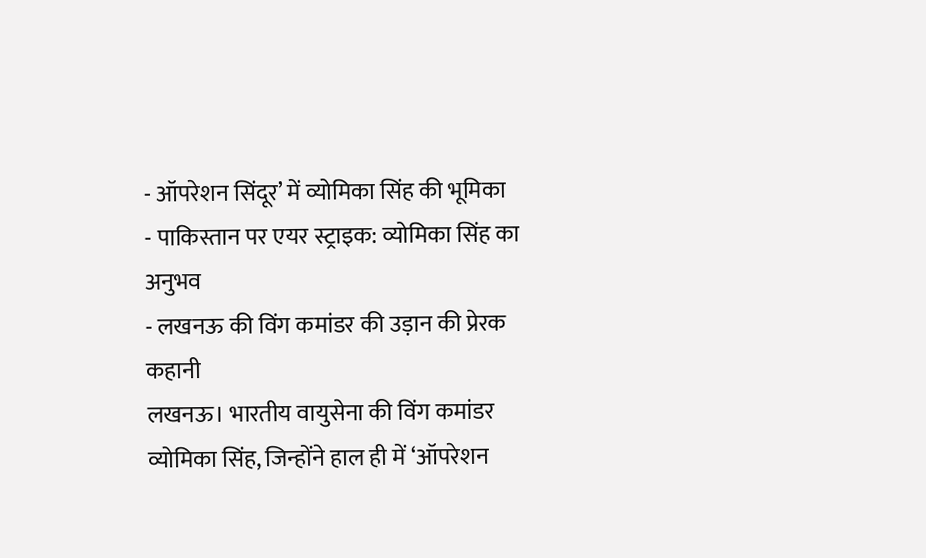- ऑपरेशन सिंदूर’ में व्योमिका सिंह की भूमिका
- पाकिस्तान पर एयर स्ट्राइक: व्योमिका सिंह का अनुभव
- लखनऊ की विंग कमांडर की उड़ान की प्रेरक कहानी
लखनऊ। भारतीय वायुसेना की विंग कमांडर व्योमिका सिंह, जिन्होंने हाल ही में ‘ऑपरेशन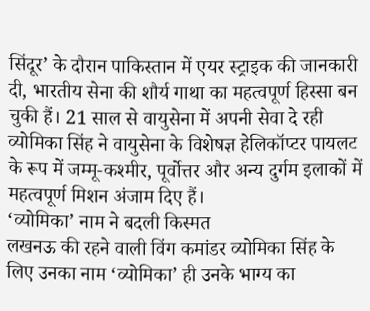सिंदूर’ के दौरान पाकिस्तान में एयर स्ट्राइक की जानकारी दी, भारतीय सेना की शौर्य गाथा का महत्वपूर्ण हिस्सा बन चुकी हैं। 21 साल से वायुसेना में अपनी सेवा दे रही व्योमिका सिंह ने वायुसेना के विशेषज्ञ हेलिकॉप्टर पायलट के रूप में जम्मू-कश्मीर, पूर्वोत्तर और अन्य दुर्गम इलाकों में महत्वपूर्ण मिशन अंजाम दिए हैं।
‘व्योमिका’ नाम ने बदली किस्मत
लखनऊ की रहने वाली विंग कमांडर व्योमिका सिंह के लिए उनका नाम ‘व्योमिका’ ही उनके भाग्य का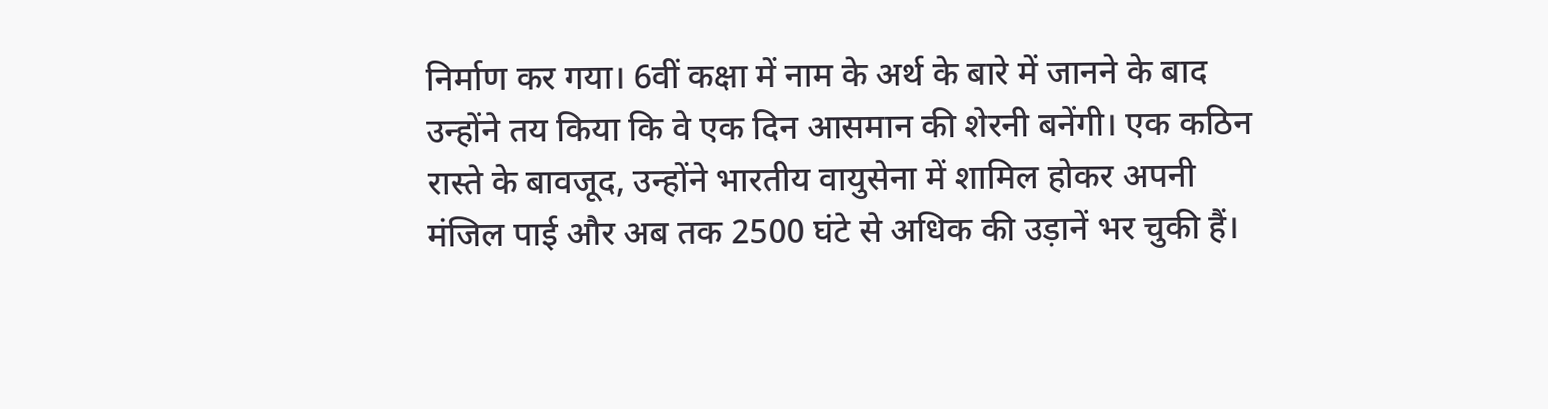निर्माण कर गया। 6वीं कक्षा में नाम के अर्थ के बारे में जानने के बाद उन्होंने तय किया कि वे एक दिन आसमान की शेरनी बनेंगी। एक कठिन रास्ते के बावजूद, उन्होंने भारतीय वायुसेना में शामिल होकर अपनी मंजिल पाई और अब तक 2500 घंटे से अधिक की उड़ानें भर चुकी हैं।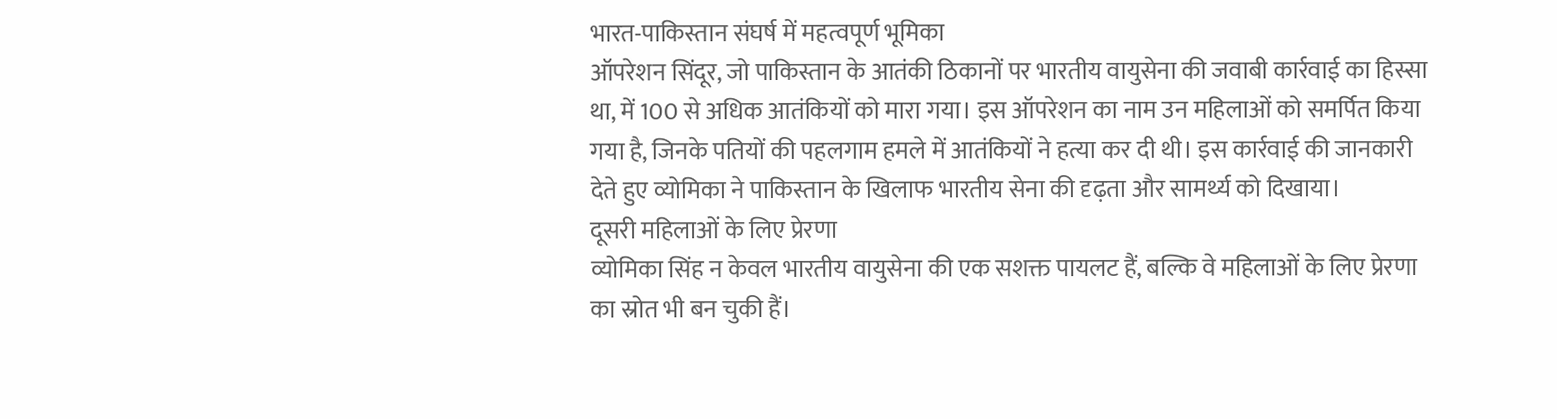भारत-पाकिस्तान संघर्ष में महत्वपूर्ण भूमिका
ऑपरेशन सिंदूर, जो पाकिस्तान के आतंकी ठिकानों पर भारतीय वायुसेना की जवाबी कार्रवाई का हिस्सा था, में 100 से अधिक आतंकियों को मारा गया। इस ऑपरेशन का नाम उन महिलाओं को समर्पित किया गया है, जिनके पतियों की पहलगाम हमले में आतंकियों ने हत्या कर दी थी। इस कार्रवाई की जानकारी देते हुए व्योमिका ने पाकिस्तान के खिलाफ भारतीय सेना की दृढ़ता और सामर्थ्य को दिखाया।
दूसरी महिलाओं के लिए प्रेरणा
व्योमिका सिंह न केवल भारतीय वायुसेना की एक सशक्त पायलट हैं, बल्कि वे महिलाओं के लिए प्रेरणा का स्रोत भी बन चुकी हैं।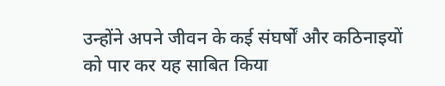उन्होंने अपने जीवन के कई संघर्षों और कठिनाइयों को पार कर यह साबित किया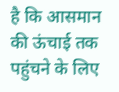है कि आसमान की ऊंचाई तक पहुंचने के लिए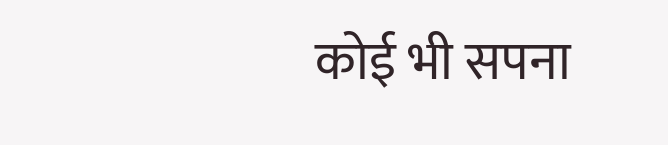कोई भी सपना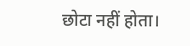छोटा नहीं होता।